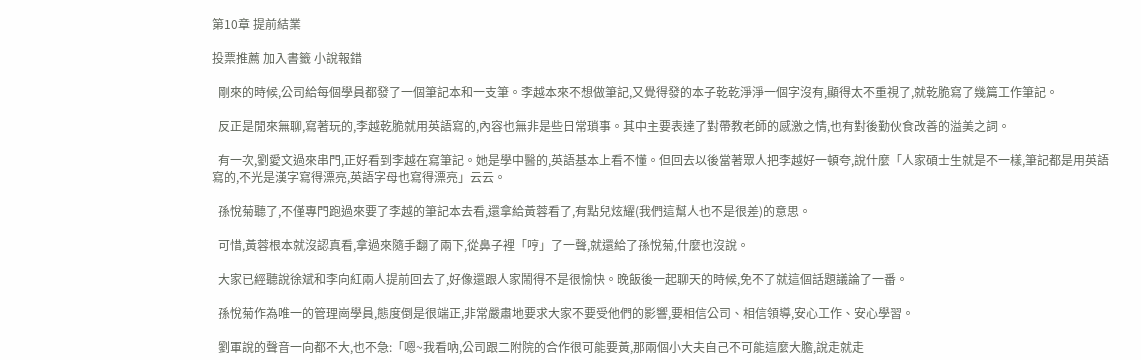第10章 提前結業

投票推薦 加入書籤 小說報錯

  剛來的時候,公司給每個學員都發了一個筆記本和一支筆。李越本來不想做筆記,又覺得發的本子乾乾淨淨一個字沒有,顯得太不重視了,就乾脆寫了幾篇工作筆記。

  反正是閒來無聊,寫著玩的,李越乾脆就用英語寫的,內容也無非是些日常瑣事。其中主要表達了對帶教老師的感激之情,也有對後勤伙食改善的溢美之詞。

  有一次,劉愛文過來串門,正好看到李越在寫筆記。她是學中醫的,英語基本上看不懂。但回去以後當著眾人把李越好一頓夸,說什麼「人家碩士生就是不一樣,筆記都是用英語寫的,不光是漢字寫得漂亮,英語字母也寫得漂亮」云云。

  孫悅菊聽了,不僅專門跑過來要了李越的筆記本去看,還拿給黃蓉看了,有點兒炫耀(我們這幫人也不是很差)的意思。

  可惜,黃蓉根本就沒認真看,拿過來隨手翻了兩下,從鼻子裡「哼」了一聲,就還給了孫悅菊,什麼也沒說。

  大家已經聽說徐斌和李向紅兩人提前回去了,好像還跟人家鬧得不是很愉快。晚飯後一起聊天的時候,免不了就這個話題議論了一番。

  孫悅菊作為唯一的管理崗學員,態度倒是很端正,非常嚴肅地要求大家不要受他們的影響,要相信公司、相信領導,安心工作、安心學習。

  劉軍說的聲音一向都不大,也不急:「嗯~我看吶,公司跟二附院的合作很可能要黃,那兩個小大夫自己不可能這麼大膽,說走就走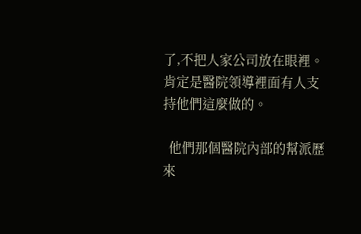了,不把人家公司放在眼裡。肯定是醫院領導裡面有人支持他們這麼做的。

  他們那個醫院內部的幫派歷來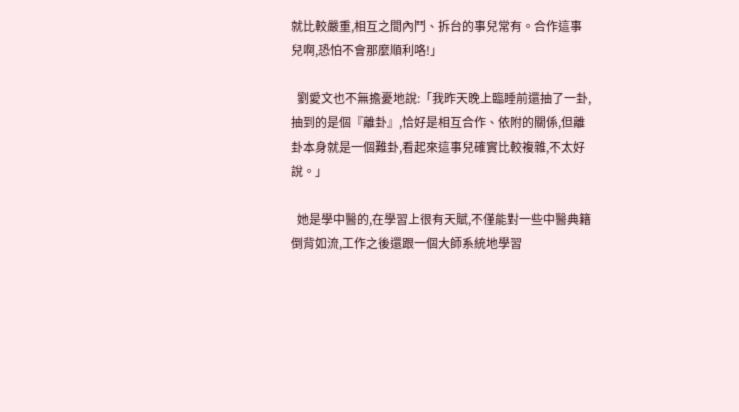就比較嚴重,相互之間內鬥、拆台的事兒常有。合作這事兒啊,恐怕不會那麼順利咯!」

  劉愛文也不無擔憂地說:「我昨天晚上臨睡前還抽了一卦,抽到的是個『離卦』,恰好是相互合作、依附的關係,但離卦本身就是一個難卦,看起來這事兒確實比較複雜,不太好說。」

  她是學中醫的,在學習上很有天賦,不僅能對一些中醫典籍倒背如流,工作之後還跟一個大師系統地學習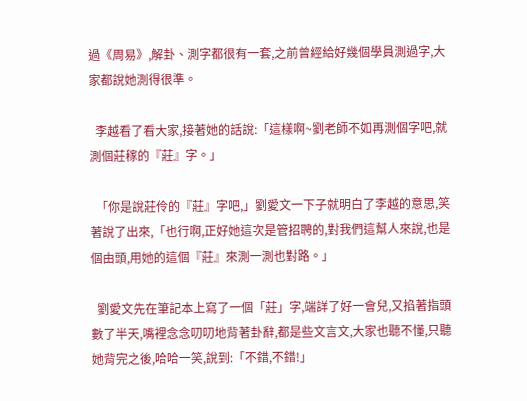過《周易》,解卦、測字都很有一套,之前曾經給好幾個學員測過字,大家都說她測得很準。

  李越看了看大家,接著她的話說:「這樣啊~劉老師不如再測個字吧,就測個莊稼的『莊』字。」

  「你是說莊伶的『莊』字吧,」劉愛文一下子就明白了李越的意思,笑著說了出來,「也行啊,正好她這次是管招聘的,對我們這幫人來說,也是個由頭,用她的這個『莊』來測一測也對路。」

  劉愛文先在筆記本上寫了一個「莊」字,端詳了好一會兒,又掐著指頭數了半天,嘴裡念念叨叨地背著卦辭,都是些文言文,大家也聽不懂,只聽她背完之後,哈哈一笑,說到:「不錯,不錯!」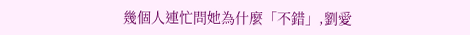幾個人連忙問她為什麼「不錯」,劉愛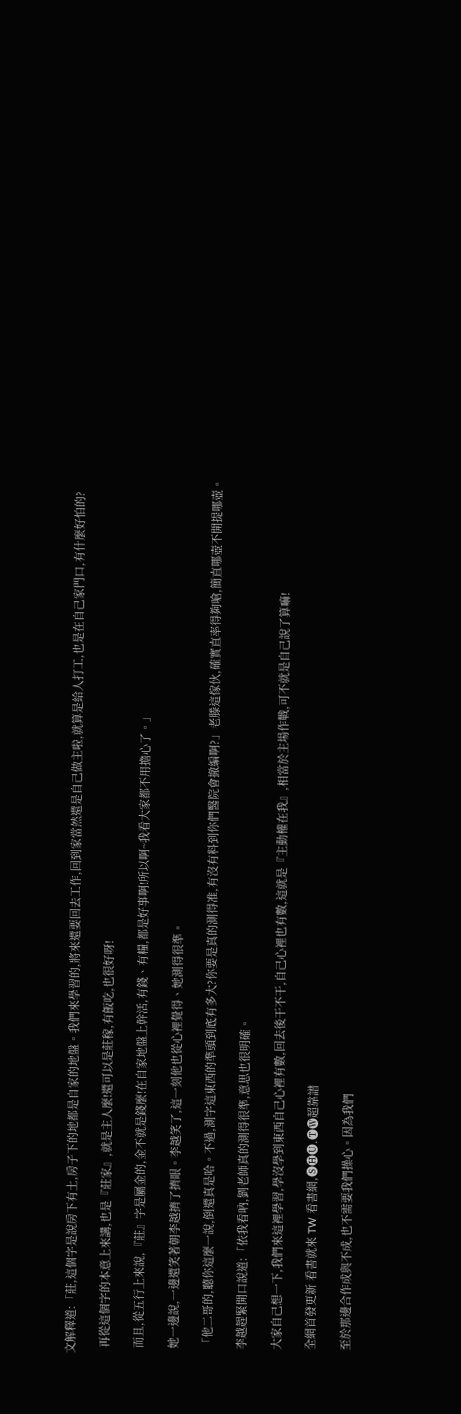文解釋道:「莊,這個字是說房下有土,房子下的地都是自家的地盤。我們來學習的,將來還要回去工作,回到家當然還是自己做主啦,就算是給人打工,也是在自己家門口,有什麼好怕的?

  再從這個字的本意上來講,也是『莊家』,就是主人麼!還可以是莊稼,有飯吃,也很好呀!

  而且,從五行上來說,『莊』字是屬金的,金不就是錢麼!在自家地盤上幹活,有錢、有糧,都是好事啊!所以啊~我看大家都不用擔心了。」

  她一邊說,一邊還笑著朝李越擠了擠眼。李越笑了,這一刻他也從心裡覺得、她測得很準。

  「他二哥的,聽你這麼一說,倒還真是哈。不過,測字這東西的準頭到底有多大?你要是真的測得准,有沒有料到你們醫院會撤編啊?」老滕這傢伙,確實直率得夠嗆,簡直哪壺不開提哪壺。

  李越趕緊開口說道:「依我看吶,劉老師真的測得很準,意思也很明確。

  大家自己想一下,我們來這裡學習,學沒學到東西自己心裡有數,回去後干不干,自己心裡也有數,這就是『主動權在我』,相當於主場作戰,可不就是自己說了算嘛!

  全網首發更新 看書就來 TW 看書網,🅢🅗🅤.🅣🅦超靠譜

  至於那邊合作成與不成,也不需要我們操心。因為我們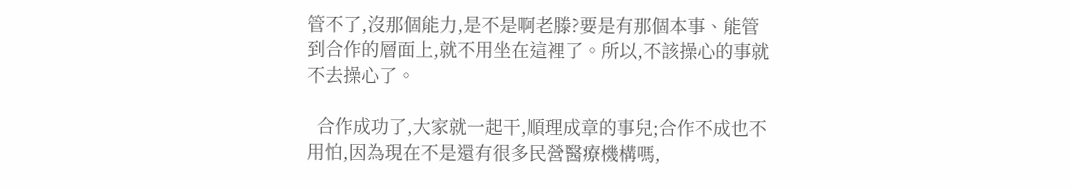管不了,沒那個能力,是不是啊老滕?要是有那個本事、能管到合作的層面上,就不用坐在這裡了。所以,不該操心的事就不去操心了。

  合作成功了,大家就一起干,順理成章的事兒;合作不成也不用怕,因為現在不是還有很多民營醫療機構嗎,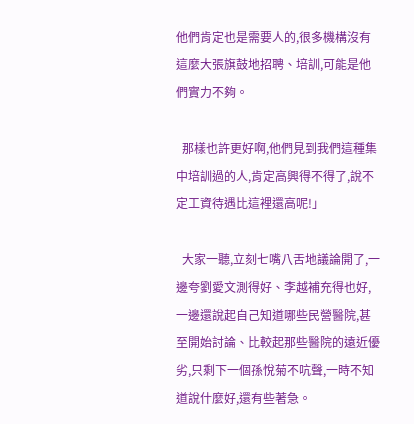他們肯定也是需要人的,很多機構沒有這麼大張旗鼓地招聘、培訓,可能是他們實力不夠。

  那樣也許更好啊,他們見到我們這種集中培訓過的人,肯定高興得不得了,說不定工資待遇比這裡還高呢!」

  大家一聽,立刻七嘴八舌地議論開了,一邊夸劉愛文測得好、李越補充得也好,一邊還說起自己知道哪些民營醫院,甚至開始討論、比較起那些醫院的遠近優劣,只剩下一個孫悅菊不吭聲,一時不知道說什麼好,還有些著急。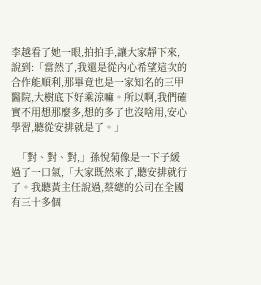李越看了她一眼,拍拍手,讓大家靜下來,說到:「當然了,我還是從內心希望這次的合作能順利,那畢竟也是一家知名的三甲醫院,大樹底下好乘涼嘛。所以啊,我們確實不用想那麼多,想的多了也沒啥用,安心學習,聽從安排就是了。」

  「對、對、對,」孫悅菊像是一下子緩過了一口氣,「大家既然來了,聽安排就行了。我聽黃主任說過,蔡總的公司在全國有三十多個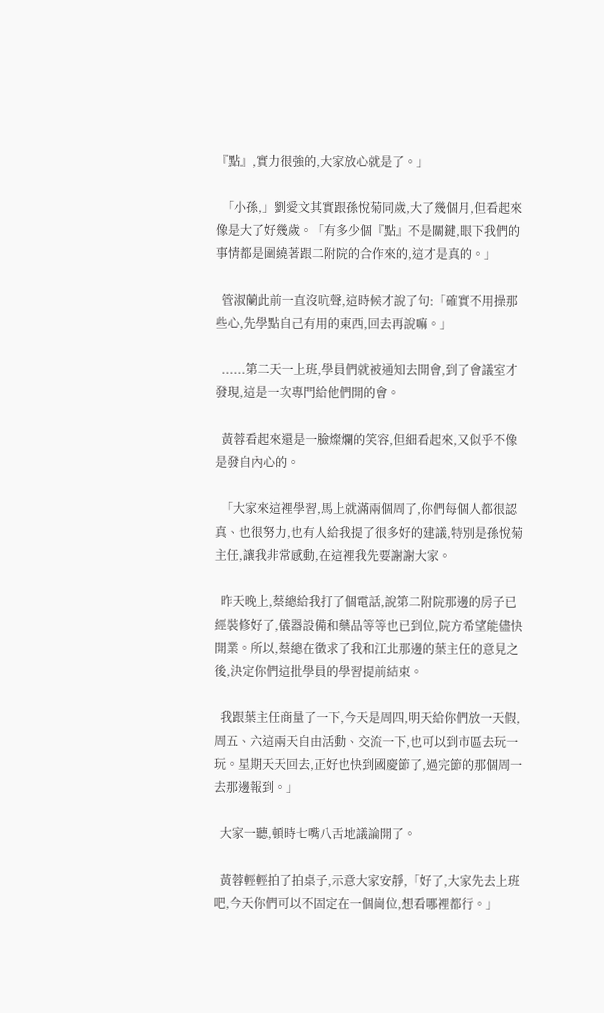『點』,實力很強的,大家放心就是了。」

  「小孫,」劉愛文其實跟孫悅菊同歲,大了幾個月,但看起來像是大了好幾歲。「有多少個『點』不是關鍵,眼下我們的事情都是圍繞著跟二附院的合作來的,這才是真的。」

  管淑蘭此前一直沒吭聲,這時候才說了句:「確實不用操那些心,先學點自己有用的東西,回去再說嘛。」

  ......第二天一上班,學員們就被通知去開會,到了會議室才發現,這是一次專門給他們開的會。

  黃蓉看起來還是一臉燦爛的笑容,但細看起來,又似乎不像是發自內心的。

  「大家來這裡學習,馬上就滿兩個周了,你們每個人都很認真、也很努力,也有人給我提了很多好的建議,特別是孫悅菊主任,讓我非常感動,在這裡我先要謝謝大家。

  昨天晚上,蔡總給我打了個電話,說第二附院那邊的房子已經裝修好了,儀器設備和藥品等等也已到位,院方希望能儘快開業。所以,蔡總在徵求了我和江北那邊的葉主任的意見之後,決定你們這批學員的學習提前結束。

  我跟葉主任商量了一下,今天是周四,明天給你們放一天假,周五、六這兩天自由活動、交流一下,也可以到市區去玩一玩。星期天天回去,正好也快到國慶節了,過完節的那個周一去那邊報到。」

  大家一聽,頓時七嘴八舌地議論開了。

  黃蓉輕輕拍了拍桌子,示意大家安靜,「好了,大家先去上班吧,今天你們可以不固定在一個崗位,想看哪裡都行。」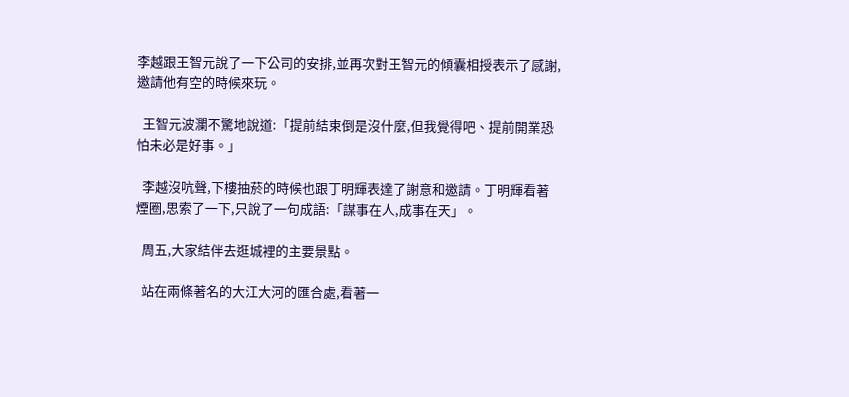李越跟王智元說了一下公司的安排,並再次對王智元的傾囊相授表示了感謝,邀請他有空的時候來玩。

  王智元波瀾不驚地說道:「提前結束倒是沒什麼,但我覺得吧、提前開業恐怕未必是好事。」

  李越沒吭聲,下樓抽菸的時候也跟丁明輝表達了謝意和邀請。丁明輝看著煙圈,思索了一下,只說了一句成語:「謀事在人,成事在天」。

  周五,大家結伴去逛城裡的主要景點。

  站在兩條著名的大江大河的匯合處,看著一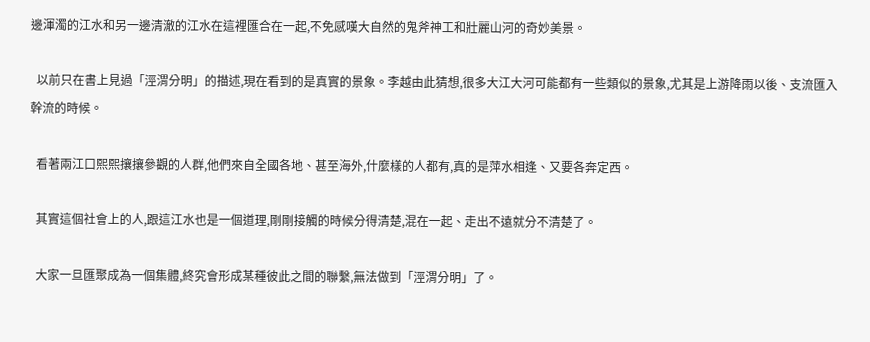邊渾濁的江水和另一邊清澈的江水在這裡匯合在一起,不免感嘆大自然的鬼斧神工和壯麗山河的奇妙美景。

  以前只在書上見過「涇渭分明」的描述,現在看到的是真實的景象。李越由此猜想,很多大江大河可能都有一些類似的景象,尤其是上游降雨以後、支流匯入幹流的時候。

  看著兩江口熙熙攘攘參觀的人群,他們來自全國各地、甚至海外,什麼樣的人都有,真的是萍水相逢、又要各奔定西。

  其實這個社會上的人,跟這江水也是一個道理,剛剛接觸的時候分得清楚,混在一起、走出不遠就分不清楚了。

  大家一旦匯聚成為一個集體,終究會形成某種彼此之間的聯繫,無法做到「涇渭分明」了。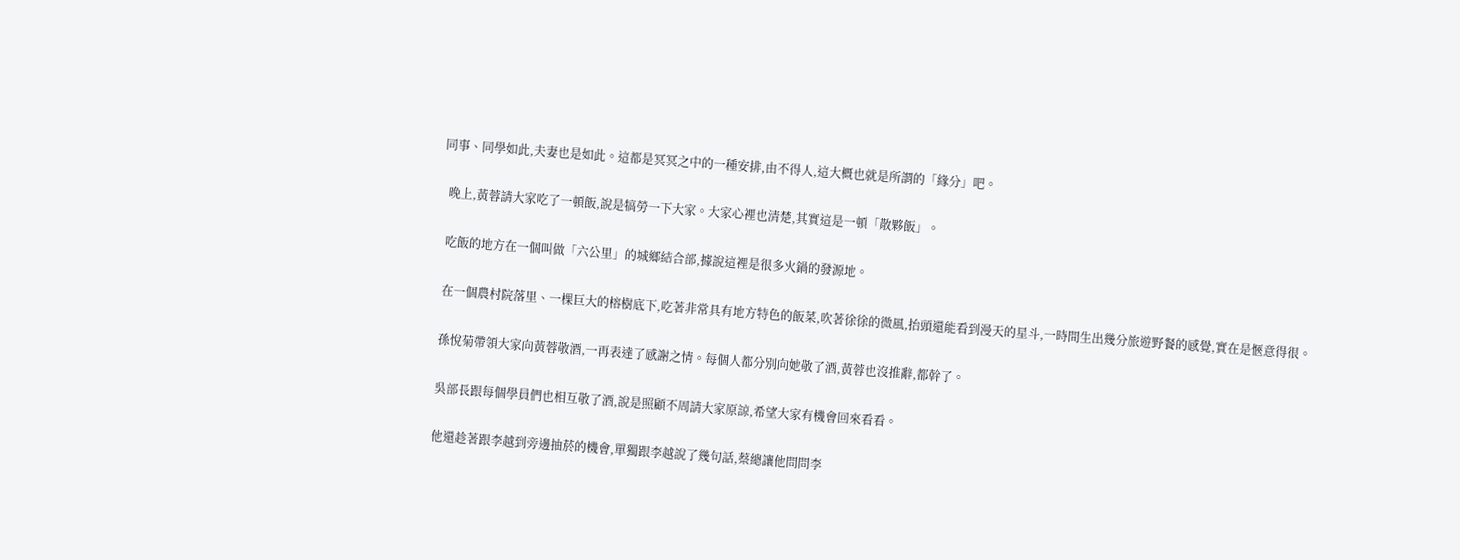同事、同學如此,夫妻也是如此。這都是冥冥之中的一種安排,由不得人,這大概也就是所謂的「緣分」吧。

  晚上,黃蓉請大家吃了一頓飯,說是犒勞一下大家。大家心裡也清楚,其實這是一頓「散夥飯」。

  吃飯的地方在一個叫做「六公里」的城鄉結合部,據說這裡是很多火鍋的發源地。

  在一個農村院落里、一棵巨大的榕樹底下,吃著非常具有地方特色的飯菜,吹著徐徐的微風,抬頭還能看到漫天的星斗,一時間生出幾分旅遊野餐的感覺,實在是愜意得很。

  孫悅菊帶領大家向黃蓉敬酒,一再表達了感謝之情。每個人都分別向她敬了酒,黃蓉也沒推辭,都幹了。

  吳部長跟每個學員們也相互敬了酒,說是照顧不周請大家原諒,希望大家有機會回來看看。

  他還趁著跟李越到旁邊抽菸的機會,單獨跟李越說了幾句話,蔡總讓他問問李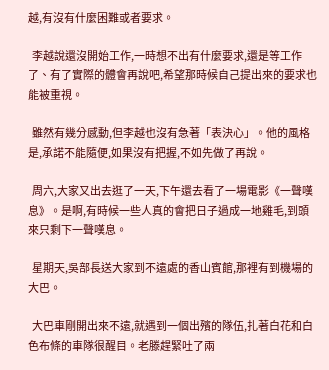越,有沒有什麼困難或者要求。

  李越說還沒開始工作,一時想不出有什麼要求,還是等工作了、有了實際的體會再說吧,希望那時候自己提出來的要求也能被重視。

  雖然有幾分感動,但李越也沒有急著「表決心」。他的風格是,承諾不能隨便,如果沒有把握,不如先做了再說。

  周六,大家又出去逛了一天,下午還去看了一場電影《一聲嘆息》。是啊,有時候一些人真的會把日子過成一地雞毛,到頭來只剩下一聲嘆息。

  星期天,吳部長送大家到不遠處的香山賓館,那裡有到機場的大巴。

  大巴車剛開出來不遠,就遇到一個出殯的隊伍,扎著白花和白色布條的車隊很醒目。老滕趕緊吐了兩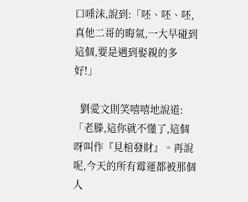口唾沫,說到:「呸、呸、呸,真他二哥的晦氣,一大早碰到這個,要是遇到娶親的多好!」

  劉愛文則笑嘻嘻地說道:「老滕,這你就不懂了,這個呀叫作『見棺發財』。再說呢,今天的所有霉運都被那個人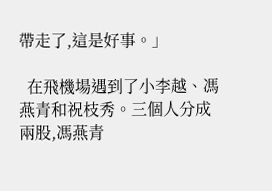帶走了,這是好事。」

  在飛機場遇到了小李越、馮燕青和祝枝秀。三個人分成兩股,馮燕青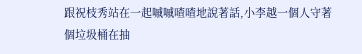跟祝枝秀站在一起嘁嘁喳喳地說著話,小李越一個人守著個垃圾桶在抽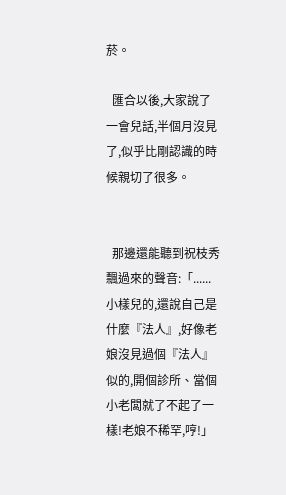菸。

  匯合以後,大家說了一會兒話,半個月沒見了,似乎比剛認識的時候親切了很多。


  那邊還能聽到祝枝秀飄過來的聲音:「......小樣兒的,還說自己是什麼『法人』,好像老娘沒見過個『法人』似的,開個診所、當個小老闆就了不起了一樣!老娘不稀罕,哼!」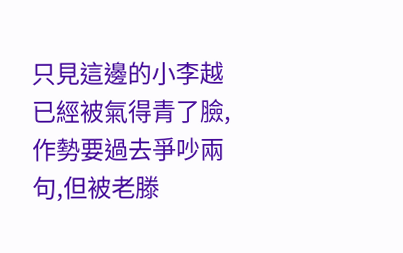只見這邊的小李越已經被氣得青了臉,作勢要過去爭吵兩句,但被老滕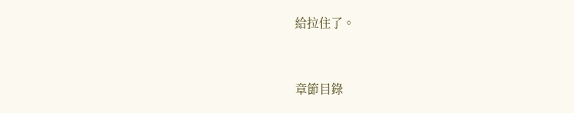給拉住了。


章節目錄